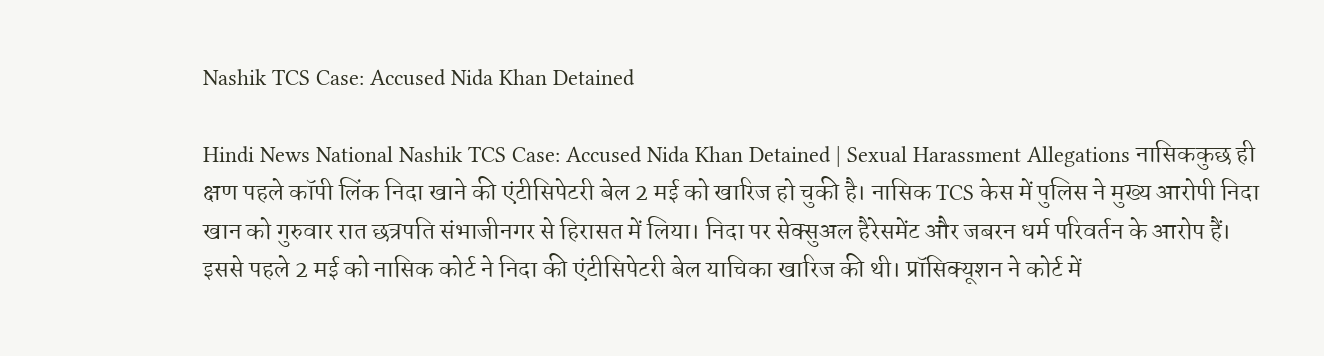Nashik TCS Case: Accused Nida Khan Detained

Hindi News National Nashik TCS Case: Accused Nida Khan Detained | Sexual Harassment Allegations नासिककुछ ही क्षण पहले कॉपी लिंक निदा खाने की एंटीसिपेटरी बेल 2 मई को खारिज हो चुकी है। नासिक TCS केस में पुलिस ने मुख्य आरोपी निदा खान को गुरुवार रात छत्रपति संभाजीनगर से हिरासत में लिया। निदा पर सेक्सुअल हैरेसमेंट और जबरन धर्म परिवर्तन के आरोप हैं। इससे पहले 2 मई को नासिक कोर्ट ने निदा की एंटीसिपेटरी बेल याचिका खारिज की थी। प्रॉसिक्यूशन ने कोर्ट में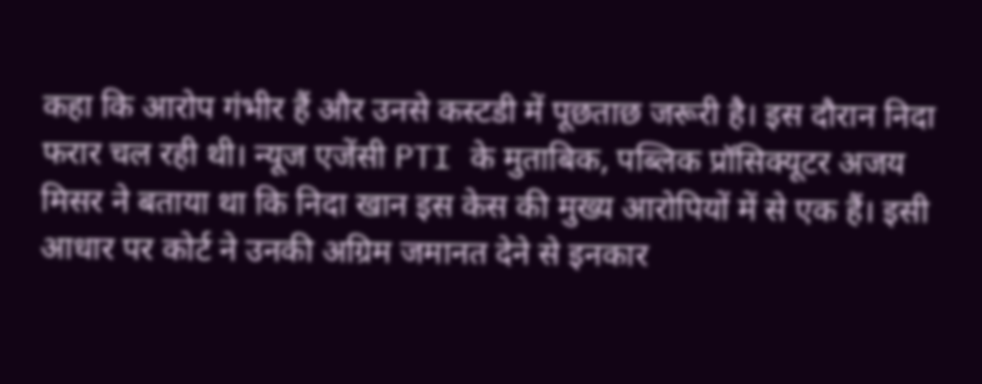कहा कि आरोप गंभीर हैं और उनसे कस्टडी में पूछताछ जरूरी है। इस दौरान निदा फरार चल रही थी। न्यूज एजेंसी PTI के मुताबिक, पब्लिक प्रॉसिक्यूटर अजय मिसर ने बताया था कि निदा खान इस केस की मुख्य आरोपियों में से एक हैं। इसी आधार पर कोर्ट ने उनकी अग्रिम जमानत देने से इनकार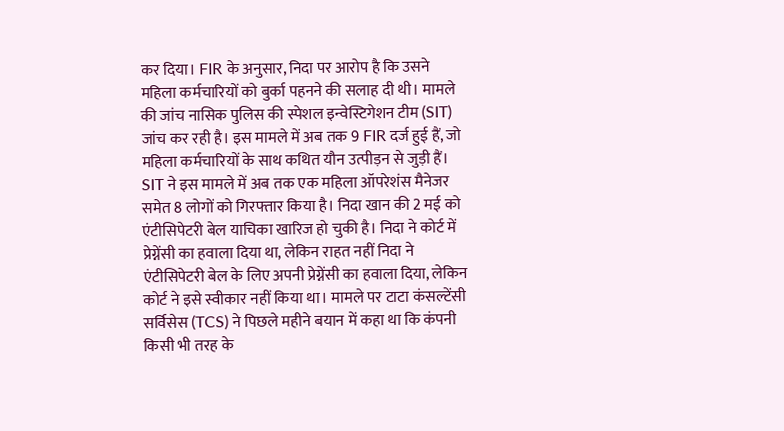कर दिया। FIR के अनुसार, निदा पर आरोप है कि उसने महिला कर्मचारियों को बुर्का पहनने की सलाह दी थी। मामले की जांच नासिक पुलिस की स्पेशल इन्वेस्टिगेशन टीम (SIT) जांच कर रही है। इस मामले में अब तक 9 FIR दर्ज हुई हैं, जो महिला कर्मचारियों के साथ कथित यौन उत्पीड़न से जुड़ी हैं। SIT ने इस मामले में अब तक एक महिला ऑपरेशंस मैनेजर समेत 8 लोगों को गिरफ्तार किया है। निदा खान की 2 मई को एंटीसिपेटरी बेल याचिका खारिज हो चुकी है। निदा ने कोर्ट में प्रेग्नेंसी का हवाला दिया था, लेकिन राहत नहीं निदा ने एंटीसिपेटरी बेल के लिए अपनी प्रेग्नेंसी का हवाला दिया, लेकिन कोर्ट ने इसे स्वीकार नहीं किया था। मामले पर टाटा कंसल्टेंसी सर्विसेस (TCS) ने पिछले महीने बयान में कहा था कि कंपनी किसी भी तरह के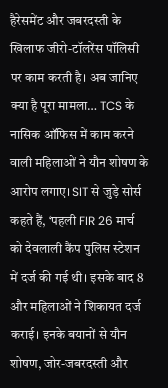हैरेसमेंट और जबरदस्ती के खिलाफ जीरो-टॉलरेंस पॉलिसी पर काम करती है। अब जानिए क्या है पूरा मामला… TCS के नासिक ऑफिस में काम करने वाली महिलाओं ने यौन शोषण के आरोप लगाए। SIT से जुड़े सोर्स कहते हैं, ‘पहली FIR 26 मार्च को देवलाली कैंप पुलिस स्टेशन में दर्ज की गई थी। इसके बाद 8 और महिलाओं ने शिकायत दर्ज कराई। इनके बयानों से यौन शोषण, जोर-जबरदस्ती और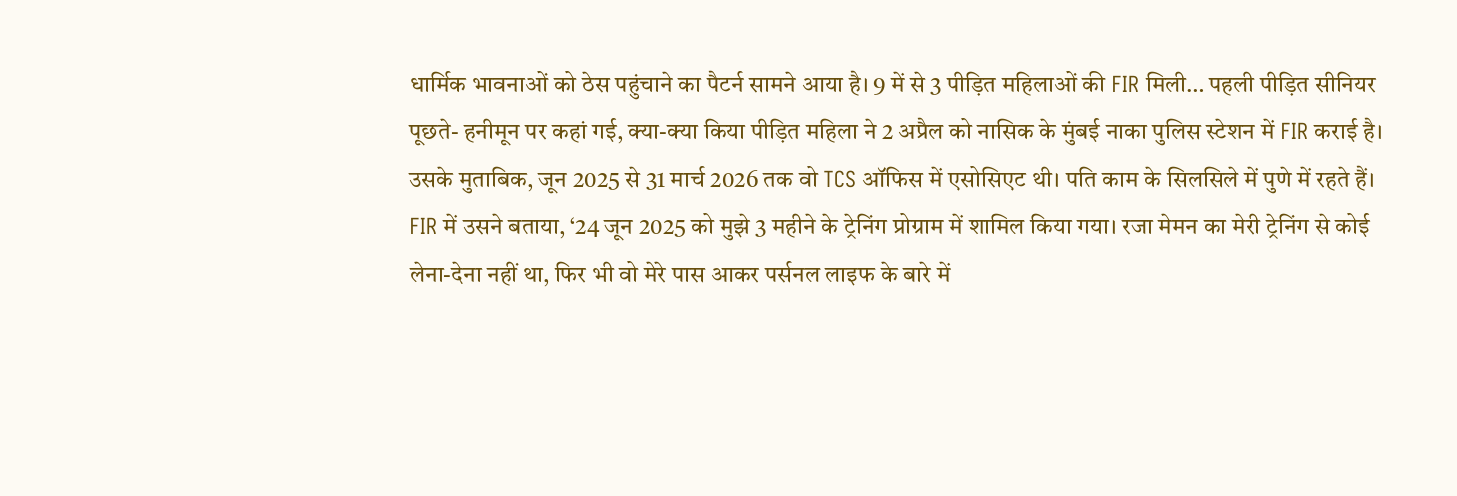धार्मिक भावनाओं को ठेस पहुंचाने का पैटर्न सामने आया है। 9 में से 3 पीड़ित महिलाओं की FIR मिली… पहली पीड़ित सीनियर पूछते- हनीमून पर कहां गई, क्या-क्या किया पीड़ित महिला ने 2 अप्रैल को नासिक के मुंबई नाका पुलिस स्टेशन में FIR कराई है। उसके मुताबिक, जून 2025 से 31 मार्च 2026 तक वो TCS ऑफिस में एसोसिएट थी। पति काम के सिलसिले में पुणे में रहते हैं। FIR में उसने बताया, ‘24 जून 2025 को मुझे 3 महीने के ट्रेनिंग प्रोग्राम में शामिल किया गया। रजा मेमन का मेरी ट्रेनिंग से कोई लेना-देना नहीं था, फिर भी वो मेरे पास आकर पर्सनल लाइफ के बारे में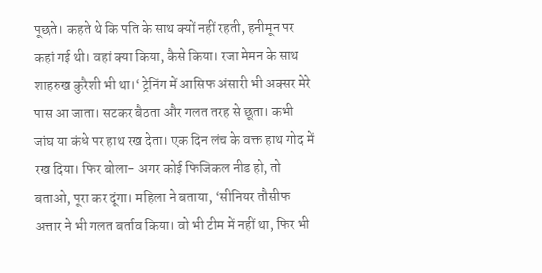पूछते। कहते थे कि पति के साथ क्यों नहीं रहती, हनीमून पर कहां गई थी। वहां क्या किया, कैसे किया। रजा मेमन के साथ शाहरुख कुरैशी भी था।‘ ट्रेनिंग में आसिफ अंसारी भी अक्सर मेरे पास आ जाता। सटकर बैठता और गलत तरह से छूता। कभी जांघ या कंधे पर हाथ रख देता। एक दिन लंच के वक्त हाथ गोद में रख दिया। फिर बोला- अगर कोई फिजिकल नीड हो, तो बताओ, पूरा कर दूंगा। महिला ने बताया, ‘सीनियर तौसीफ अत्तार ने भी गलत बर्ताव किया। वो भी टीम में नहीं था, फिर भी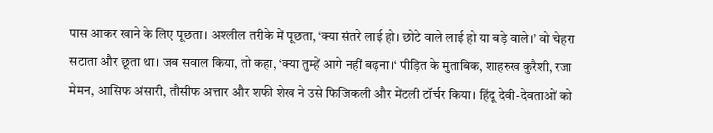पास आकर खाने के लिए पूछता। अश्लील तरीके में पूछता, ‘क्या संतरे लाई हो। छोटे वाले लाई हो या बड़े वाले।’ वो चेहरा सटाता और छूता था। जब सवाल किया, तो कहा, ‘क्या तुम्हें आगे नहीं बढ़ना।‘ पीड़ित के मुताबिक, शाहरुख कुरैशी, रजा मेमन, आसिफ अंसारी, तौसीफ अत्तार और शफी शेख ने उसे फिजिकली और मेंटली टॉर्चर किया। हिंदू देवी-देवताओं को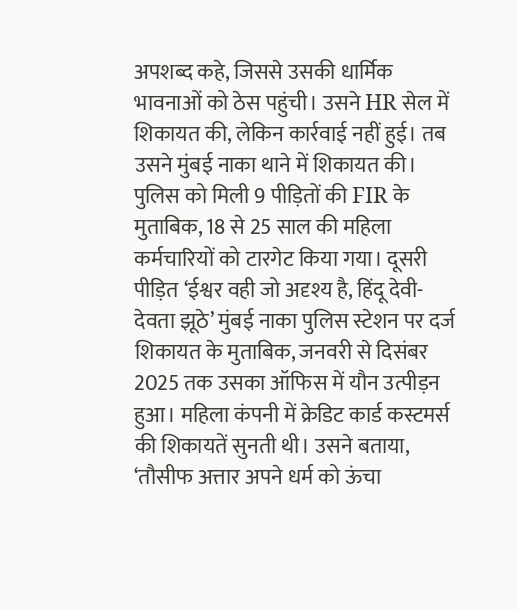अपशब्द कहे, जिससे उसकी धार्मिक भावनाओं को ठेस पहुंची। उसने HR सेल में शिकायत की, लेकिन कार्रवाई नहीं हुई। तब उसने मुंबई नाका थाने में शिकायत की। पुलिस को मिली 9 पीड़ितों की FIR के मुताबिक, 18 से 25 साल की महिला कर्मचारियों को टारगेट किया गया। दूसरी पीड़ित ‘ईश्वर वही जो अदृश्य है, हिंदू देवी-देवता झूठे’ मुंबई नाका पुलिस स्टेशन पर दर्ज शिकायत के मुताबिक, जनवरी से दिसंबर 2025 तक उसका ऑफिस में यौन उत्पीड़न हुआ। महिला कंपनी में क्रेडिट कार्ड कस्टमर्स की शिकायतें सुनती थी। उसने बताया, ‘तौसीफ अत्तार अपने धर्म को ऊंचा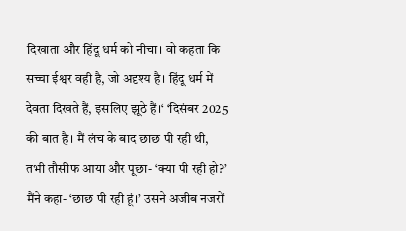दिखाता और हिंदू धर्म को नीचा। वो कहता कि सच्चा ईश्वर वही है, जो अदृश्य है। हिंदू धर्म में देवता दिखते हैं, इसलिए झूठे हैं।‘ ‘दिसंबर 2025 की बात है। मैं लंच के बाद छाछ पी रही थी, तभी तौसीफ आया और पूछा- ‘क्या पी रही हो?’ मैंने कहा- ‘छाछ पी रही हूं।’ उसने अजीब नजरों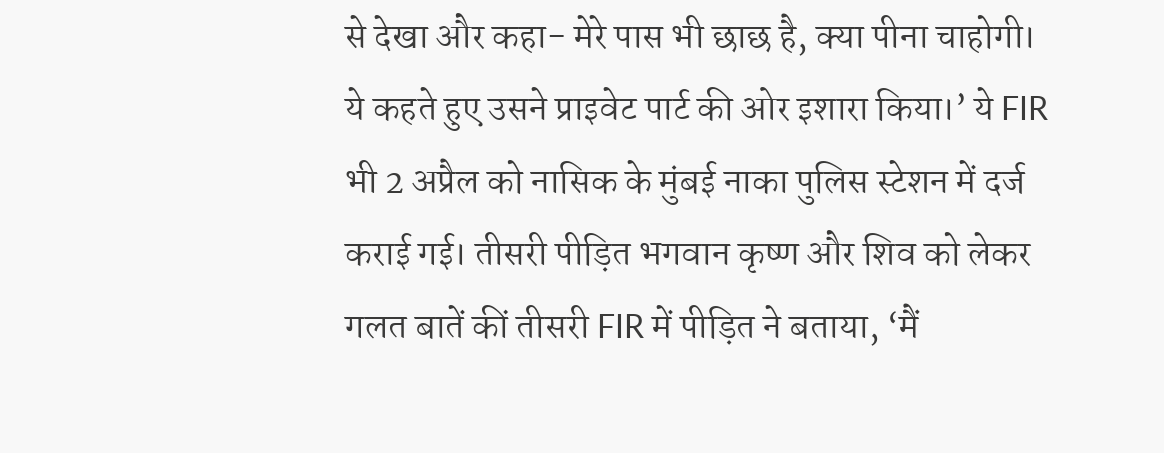से देखा और कहा- मेरे पास भी छाछ है, क्या पीना चाहोगी। ये कहते हुए उसने प्राइवेट पार्ट की ओर इशारा किया।’ ये FIR भी 2 अप्रैल को नासिक के मुंबई नाका पुलिस स्टेशन में दर्ज कराई गई। तीसरी पीड़ित भगवान कृष्ण और शिव को लेकर गलत बातें कीं तीसरी FIR में पीड़ित ने बताया, ‘मैं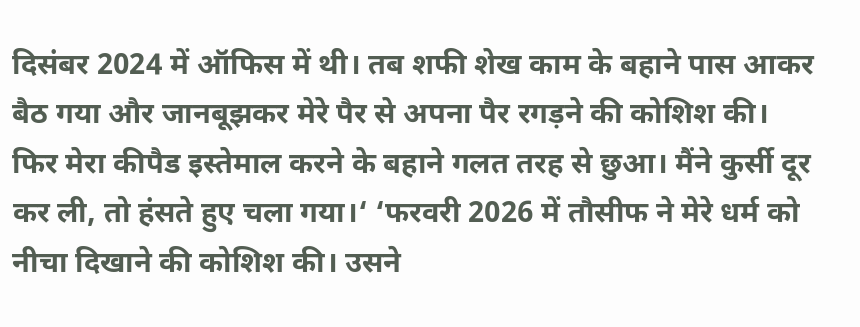दिसंबर 2024 में ऑफिस में थी। तब शफी शेख काम के बहाने पास आकर बैठ गया और जानबूझकर मेरे पैर से अपना पैर रगड़ने की कोशिश की। फिर मेरा कीपैड इस्तेमाल करने के बहाने गलत तरह से छुआ। मैंने कुर्सी दूर कर ली, तो हंसते हुए चला गया।‘ ‘फरवरी 2026 में तौसीफ ने मेरे धर्म को नीचा दिखाने की कोशिश की। उसने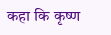कहा कि कृष्ण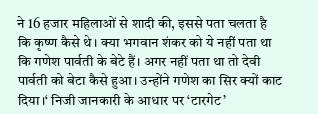ने 16 हजार महिलाओं से शादी की, इससे पता चलता है कि कृष्ण कैसे थे। क्या भगवान शंकर को ये नहीं पता था कि गणेश पार्वती के बेटे हैं। अगर नहीं पता था तो देवी पार्वती को बेटा कैसे हुआ। उन्होंने गणेश का सिर क्यों काट दिया।‘ निजी जानकारी के आधार पर ‘टारगेट’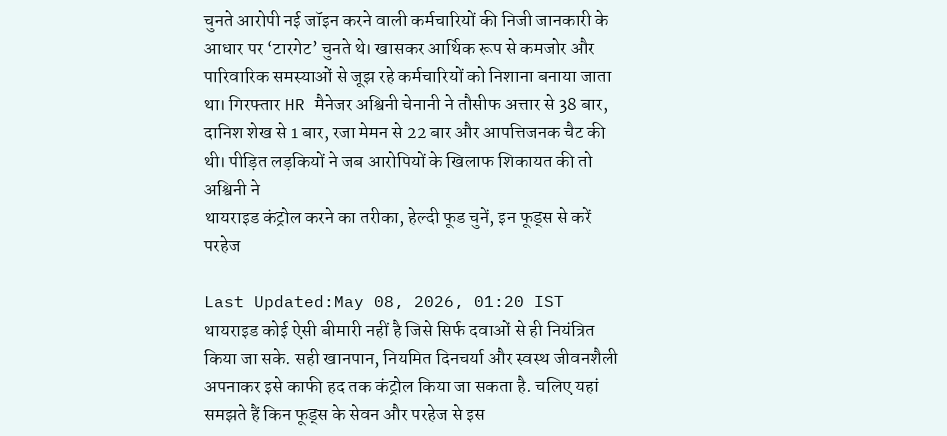चुनते आरोपी नई जॉइन करने वाली कर्मचारियों की निजी जानकारी के आधार पर ‘टारगेट’ चुनते थे। खासकर आर्थिक रूप से कमजोर और पारिवारिक समस्याओं से जूझ रहे कर्मचारियों को निशाना बनाया जाता था। गिरफ्तार HR मैनेजर अश्विनी चेनानी ने तौसीफ अत्तार से 38 बार, दानिश शेख से 1 बार, रजा मेमन से 22 बार और आपत्तिजनक चैट की थी। पीड़ित लड़कियों ने जब आरोपियों के खिलाफ शिकायत की तो अश्विनी ने
थायराइड कंट्रोल करने का तरीका, हेल्दी फूड चुनें, इन फूड्स से करें परहेज

Last Updated:May 08, 2026, 01:20 IST थायराइड कोई ऐसी बीमारी नहीं है जिसे सिर्फ दवाओं से ही नियंत्रित किया जा सके. सही खानपान, नियमित दिनचर्या और स्वस्थ जीवनशैली अपनाकर इसे काफी हद तक कंट्रोल किया जा सकता है. चलिए यहां समझते हैं किन फूड्स के सेवन और परहेज से इस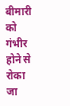बीमारी को गंभीर होने से रोका जा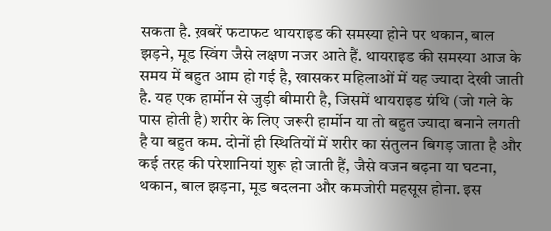सकता है. ख़बरें फटाफट थायराइड की समस्या होने पर थकान, बाल झड़ने, मूड स्विंग जैसे लक्षण नजर आते हैं. थायराइड की समस्या आज के समय में बहुत आम हो गई है, खासकर महिलाओं में यह ज्यादा देखी जाती है. यह एक हार्मोन से जुड़ी बीमारी है, जिसमें थायराइड ग्रंथि (जो गले के पास होती है) शरीर के लिए जरूरी हार्मोन या तो बहुत ज्यादा बनाने लगती है या बहुत कम. दोनों ही स्थितियों में शरीर का संतुलन बिगड़ जाता है और कई तरह की परेशानियां शुरू हो जाती हैं, जैसे वजन बढ़ना या घटना, थकान, बाल झड़ना, मूड बदलना और कमजोरी महसूस होना. इस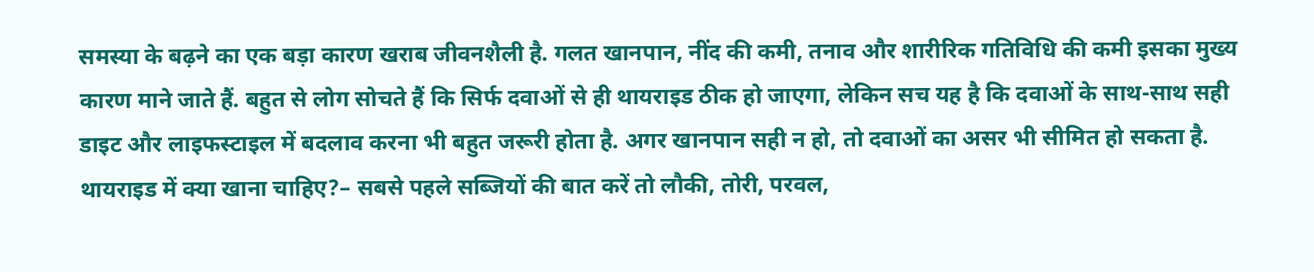समस्या के बढ़ने का एक बड़ा कारण खराब जीवनशैली है. गलत खानपान, नींद की कमी, तनाव और शारीरिक गतिविधि की कमी इसका मुख्य कारण माने जाते हैं. बहुत से लोग सोचते हैं कि सिर्फ दवाओं से ही थायराइड ठीक हो जाएगा, लेकिन सच यह है कि दवाओं के साथ-साथ सही डाइट और लाइफस्टाइल में बदलाव करना भी बहुत जरूरी होता है. अगर खानपान सही न हो, तो दवाओं का असर भी सीमित हो सकता है. थायराइड में क्या खाना चाहिए?– सबसे पहले सब्जियों की बात करें तो लौकी, तोरी, परवल,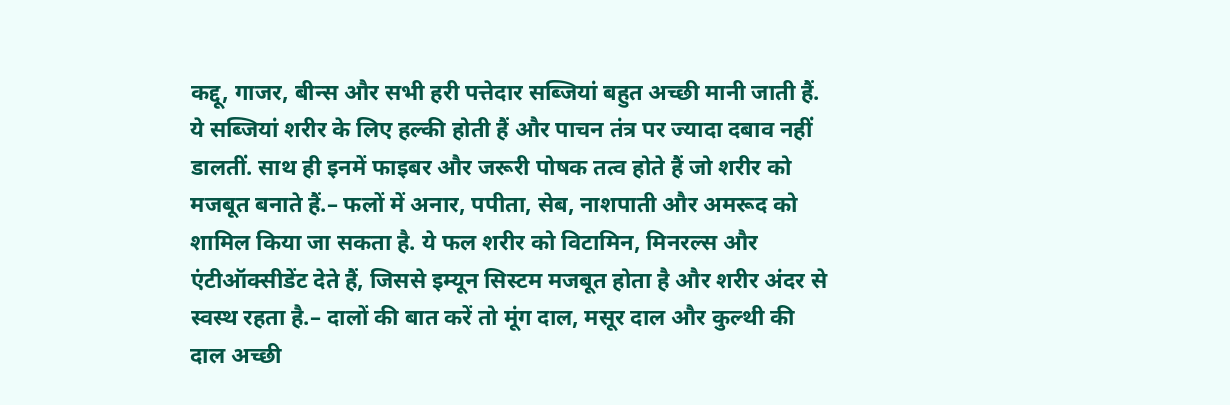कद्दू, गाजर, बीन्स और सभी हरी पत्तेदार सब्जियां बहुत अच्छी मानी जाती हैं. ये सब्जियां शरीर के लिए हल्की होती हैं और पाचन तंत्र पर ज्यादा दबाव नहीं डालतीं. साथ ही इनमें फाइबर और जरूरी पोषक तत्व होते हैं जो शरीर को मजबूत बनाते हैं.– फलों में अनार, पपीता, सेब, नाशपाती और अमरूद को शामिल किया जा सकता है. ये फल शरीर को विटामिन, मिनरल्स और एंटीऑक्सीडेंट देते हैं, जिससे इम्यून सिस्टम मजबूत होता है और शरीर अंदर से स्वस्थ रहता है.– दालों की बात करें तो मूंग दाल, मसूर दाल और कुल्थी की दाल अच्छी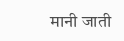मानी जाती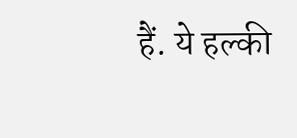हैं. ये हल्की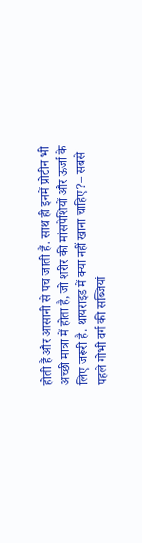होती हैं और आसानी से पच जाती हैं. साथ ही इनमें प्रोटीन भी अच्छी मात्रा में होता है, जो शरीर की मांसपेशियों और ऊर्जा के लिए जरूरी है. थायराइड में क्या नहीं खाना चाहिए?– सबसे पहले गोभी वर्ग की सब्जियां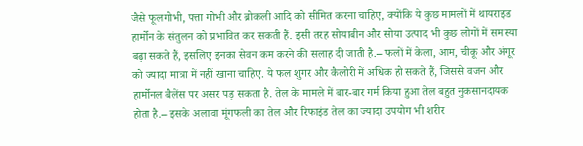जैसे फूलगोभी, पत्ता गोभी और ब्रोकली आदि को सीमित करना चाहिए, क्योंकि ये कुछ मामलों में थायराइड हार्मोन के संतुलन को प्रभावित कर सकती हैं. इसी तरह सोयाबीन और सोया उत्पाद भी कुछ लोगों में समस्या बढ़ा सकते हैं, इसलिए इनका सेवन कम करने की सलाह दी जाती है.– फलों में केला, आम, चीकू और अंगूर को ज्यादा मात्रा में नहीं खाना चाहिए. ये फल शुगर और कैलोरी में अधिक हो सकते हैं, जिससे वजन और हार्मोनल बैलेंस पर असर पड़ सकता है. तेल के मामले में बार-बार गर्म किया हुआ तेल बहुत नुकसानदायक होता है.– इसके अलावा मूंगफली का तेल और रिफाइंड तेल का ज्यादा उपयोग भी शरीर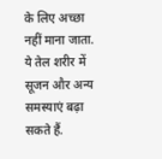के लिए अच्छा नहीं माना जाता. ये तेल शरीर में सूजन और अन्य समस्याएं बढ़ा सकते हैं.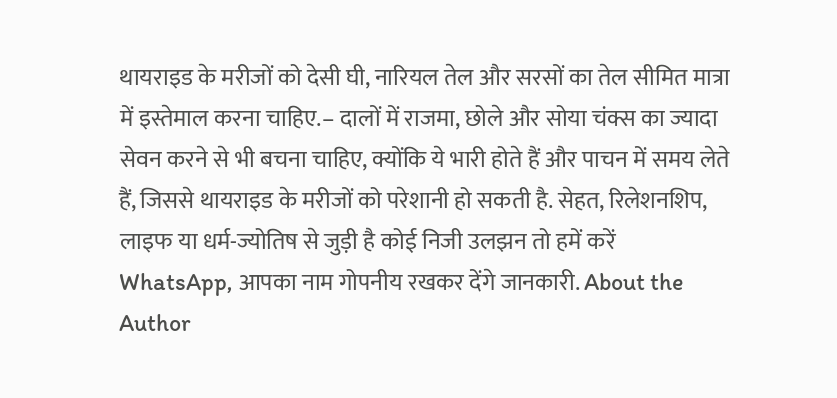थायराइड के मरीजों को देसी घी, नारियल तेल और सरसों का तेल सीमित मात्रा में इस्तेमाल करना चाहिए.– दालों में राजमा, छोले और सोया चंक्स का ज्यादा सेवन करने से भी बचना चाहिए, क्योंकि ये भारी होते हैं और पाचन में समय लेते हैं, जिससे थायराइड के मरीजों को परेशानी हो सकती है. सेहत, रिलेशनशिप, लाइफ या धर्म-ज्योतिष से जुड़ी है कोई निजी उलझन तो हमें करें WhatsApp, आपका नाम गोपनीय रखकर देंगे जानकारी. About the Author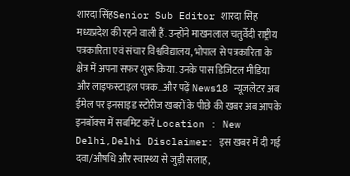शारदा सिंहSenior Sub Editor शारदा सिंह मध्यप्रदेश की रहने वाली हैं. उन्होंने माखनलाल चतुर्वेदी राष्ट्रीय पत्रकारिता एवं संचार विश्वविद्यालय, भोपाल से पत्रकारिता के क्षेत्र में अपना सफर शुरू किया. उनके पास डिजिटल मीडिया और लाइफस्टाइल पत्रक…और पढ़ें News18 न्यूजलेटर अब ईमेल पर इनसाइड स्टोरीज खबरों के पीछे की खबर अब आपके इनबॉक्स में सबमिट करें Location : New Delhi,Delhi Disclaimer: इस खबर में दी गई दवा/औषधि और स्वास्थ्य से जुड़ी सलाह,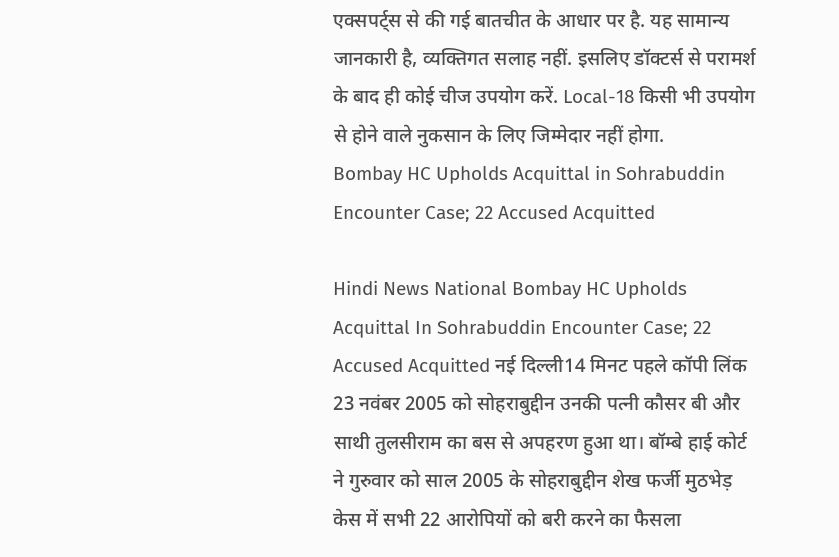एक्सपर्ट्स से की गई बातचीत के आधार पर है. यह सामान्य जानकारी है, व्यक्तिगत सलाह नहीं. इसलिए डॉक्टर्स से परामर्श के बाद ही कोई चीज उपयोग करें. Local-18 किसी भी उपयोग से होने वाले नुकसान के लिए जिम्मेदार नहीं होगा.
Bombay HC Upholds Acquittal in Sohrabuddin Encounter Case; 22 Accused Acquitted

Hindi News National Bombay HC Upholds Acquittal In Sohrabuddin Encounter Case; 22 Accused Acquitted नई दिल्ली14 मिनट पहले कॉपी लिंक 23 नवंबर 2005 को सोहराबुद्दीन उनकी पत्नी कौसर बी और साथी तुलसीराम का बस से अपहरण हुआ था। बॉम्बे हाई कोर्ट ने गुरुवार को साल 2005 के सोहराबुद्दीन शेख फर्जी मुठभेड़ केस में सभी 22 आरोपियों को बरी करने का फैसला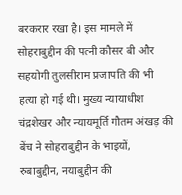बरकरार रखा है। इस मामले में सोहराबुद्दीन की पत्नी कौसर बी और सहयोगी तुलसीराम प्रजापति की भी हत्या हो गई थी। मुख्य न्यायाधीश चंद्रशेखर और न्यायमूर्ति गौतम अंखड़ की बेंच ने सोहराबुद्दीन के भाइयों, रुबाबुद्दीन, नयाबुद्दीन की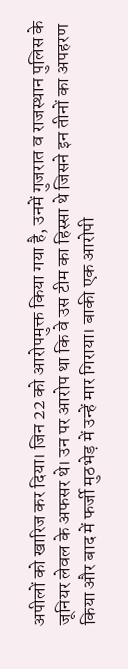अपीलों को खारिज कर दिया। जिन 22 को आरोपमुक्त किया गया है, उनमें गुजरात व राजस्थान पुलिस के जूनियर लेवल के अफसर थे। उन पर आरोप था कि वे उस टीम का हिस्सा थे जिसने इन तीनों का अपहरण किया और बाद में फर्जी मुठभेड़ में उन्हें मार गिराया। बाकी एक आरोपी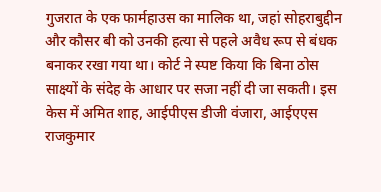गुजरात के एक फार्महाउस का मालिक था, जहां सोहराबुद्दीन और कौसर बी को उनकी हत्या से पहले अवैध रूप से बंधक बनाकर रखा गया था। कोर्ट ने स्पष्ट किया कि बिना ठोस साक्ष्यों के संदेह के आधार पर सजा नहीं दी जा सकती। इस केस में अमित शाह, आईपीएस डीजी वंजारा, आईएएस राजकुमार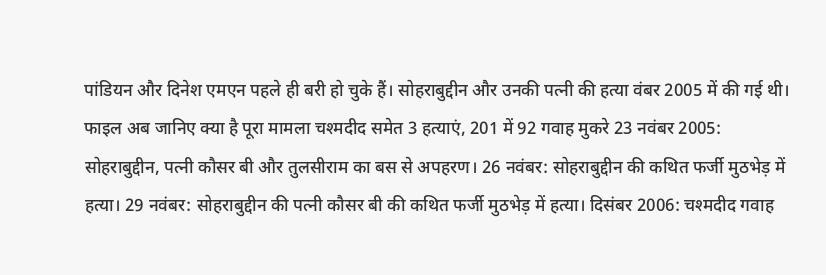पांडियन और दिनेश एमएन पहले ही बरी हो चुके हैं। सोहराबुद्दीन और उनकी पत्नी की हत्या वंबर 2005 में की गई थी। फाइल अब जानिए क्या है पूरा मामला चश्मदीद समेत 3 हत्याएं, 201 में 92 गवाह मुकरे 23 नवंबर 2005: सोहराबुद्दीन, पत्नी कौसर बी और तुलसीराम का बस से अपहरण। 26 नवंबर: सोहराबुद्दीन की कथित फर्जी मुठभेड़ में हत्या। 29 नवंबर: सोहराबुद्दीन की पत्नी कौसर बी की कथित फर्जी मुठभेड़ में हत्या। दिसंबर 2006: चश्मदीद गवाह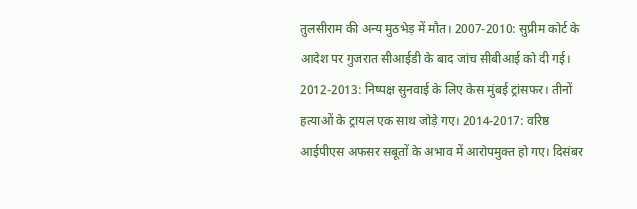तुलसीराम की अन्य मुठभेड़ में मौत। 2007-2010: सुप्रीम कोर्ट के आदेश पर गुजरात सीआईडी के बाद जांच सीबीआई को दी गई। 2012-2013: निष्पक्ष सुनवाई के लिए केस मुंबई ट्रांसफर। तीनों हत्याओं के ट्रायल एक साथ जोड़े गए। 2014-2017: वरिष्ठ आईपीएस अफसर सबूतों के अभाव में आरोपमुक्त हो गए। दिसंबर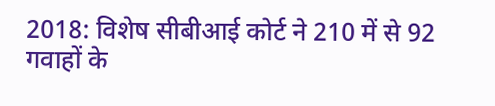2018: विशेष सीबीआई कोर्ट ने 210 में से 92 गवाहों के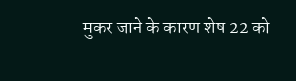मुकर जाने के कारण शेष 22 को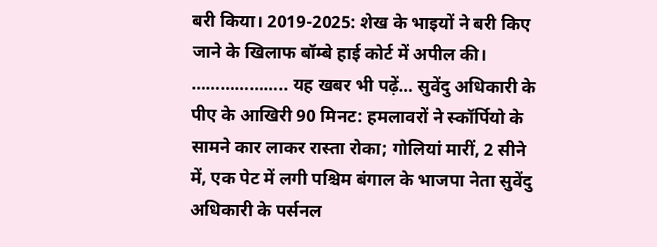बरी किया। 2019-2025: शेख के भाइयों ने बरी किए जाने के खिलाफ बॉम्बे हाई कोर्ट में अपील की। ……………….. यह खबर भी पढ़ें… सुवेंदु अधिकारी के पीए के आखिरी 90 मिनट: हमलावरों ने स्कॉर्पियो के सामने कार लाकर रास्ता रोका; गोलियां मारीं, 2 सीने में, एक पेट में लगी पश्चिम बंगाल के भाजपा नेता सुवेंदु अधिकारी के पर्सनल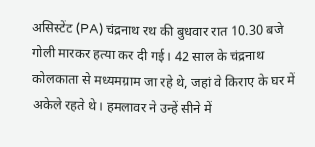असिस्टेंट (PA) चंद्रनाथ रथ की बुधवार रात 10.30 बजे गोली मारकर हत्या कर दी गई। 42 साल के चंद्रनाथ कोलकाता से मध्यमग्राम जा रहे थे, जहां वे किराए के घर में अकेले रहते थे। हमलावर ने उन्हें सीने में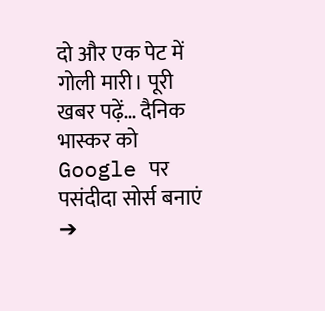दो और एक पेट में गोली मारी। पूरी खबर पढ़ें… दैनिक भास्कर को Google पर पसंदीदा सोर्स बनाएं ➔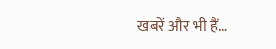खबरें और भी हैं…